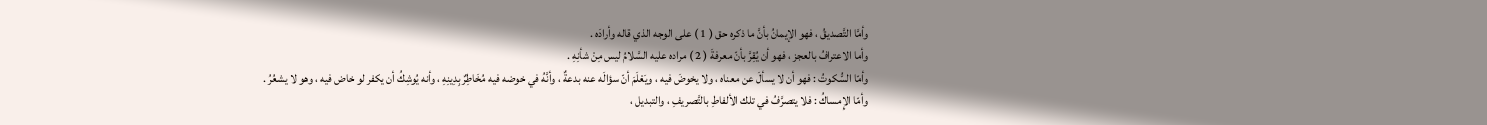وأمَّا التَّصديقُ ، فهو الإيمانُ بأنَّ ما ذكره حق ( 1 ) على الوجه الذي قاله وأرادَه .
وأما الاعترافُ بالعجز ، فهو أن يُقِرَّ بأنّ معرفةَ ( 2 ) مراده عليه السَّلامُ ليس مِنْ شأنِهِ .
وأمّا السُّكوتُ : فهو أن لا يسألَ عن معناه ، ولا يخوضَ فيه ، ويَعْلَمَ أنّ سؤالَه عنه بدعةٌ ، وأنَّهُ في خوضه فيه مُخَاطِرٌ بِدِينِهِ ، وأنه يُوشِكُ أن يكفر لو خاض فيه ، وهو لا يشعُرُ .
وأمّا الإِمساكُ : فلا يتصرَّفُ في تلك الألفاطِ بالتَّصريفِ ، والتبديل ،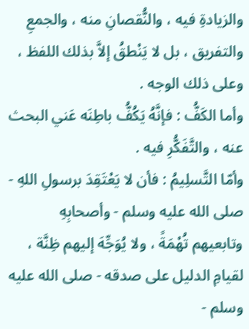والزيادةِ فيه ، والنُّقصانِ منه ، والجمعِ والتفريق ، بل لا يَنْطقُ إلاَّ بذلك اللفظ ، وعلى ذلك الوجه .
وأما الكَفُّ : فإنَّهُ يَكُفُّ باطِنَه عَني البحث عنه ، والتَّفَكُّرِ فيه .
وأمّا التَّسلِيمُ : فأن لا يَعْتَقِدَ برسولِ اللهِ - صلى الله عليه وسلم - وأصحابِهِ وتابعيهم تُهْمَةً ، ولا يُوَجِّهَ إليهم ظِنَّة ، لقيامِ الدليل على صدقه - صلى الله عليه وسلم -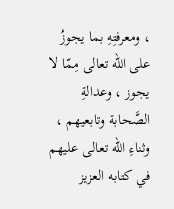، ومعرفتِهِ بما يجوزُ على الله تعالى مِمّا لا يجوز ، وعدالةِ الصَّحابة وتابعيهم ، وثناءِ الله تعالى عليهم في كتابه العزيز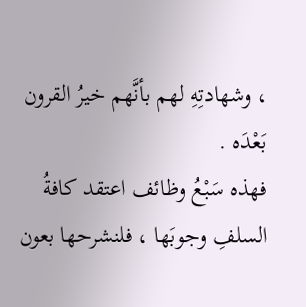، وشهادتِهِ لهم بأنَّهم خيرُ القرون بَعْدَه .
فهذه سَبْعُ وظائف اعتقد كافةُ السلفِ وجوبَها ، فلنشرحها بعون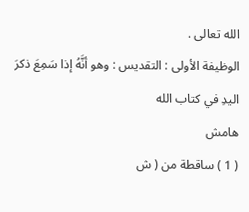الله تعالى .
الوظيفة الأولى : التقديس : وهو أنَّهُ إذا سَمِعَ ذكرَ اليدِ في كتاب الله
هامش
( 1 ) ساقطة من ( ش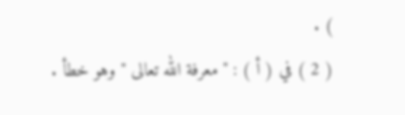) .
( 2 ) في ( أ ) : " معرفة الله تعالى " وهو خطأ .